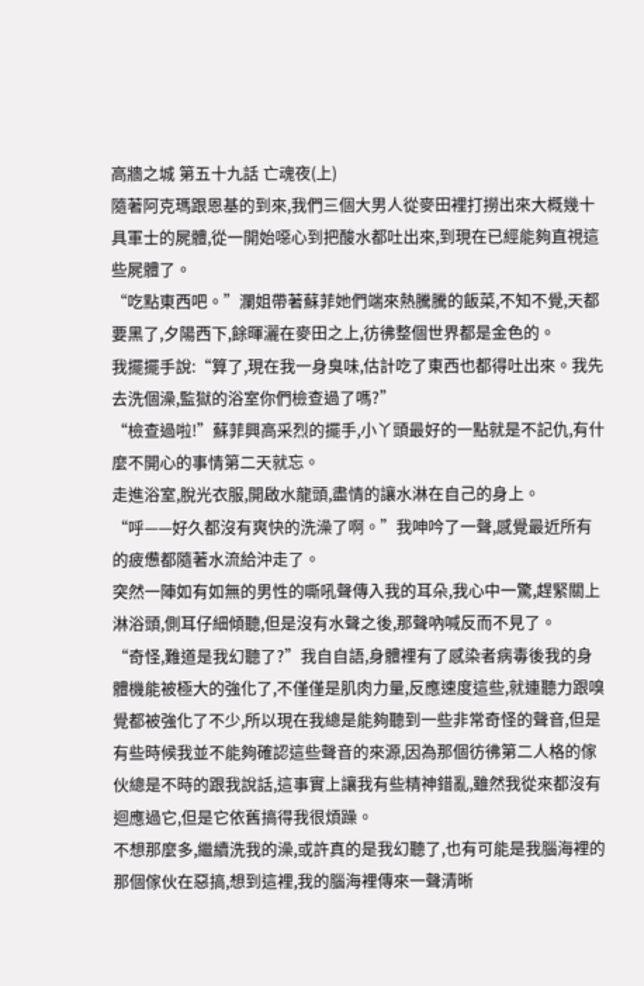高牆之城 第五十九話 亡魂夜(上)
隨著阿克瑪跟恩基的到來,我們三個大男人從麥田裡打撈出來大概幾十具軍士的屍體,從一開始噁心到把酸水都吐出來,到現在已經能夠直視這些屍體了。
“吃點東西吧。”瀾姐帶著蘇菲她們端來熱騰騰的飯菜,不知不覺,天都要黑了,夕陽西下,餘暉灑在麥田之上,彷彿整個世界都是金色的。
我擺擺手說:“算了,現在我一身臭味,估計吃了東西也都得吐出來。我先去洗個澡,監獄的浴室你們檢查過了嗎?”
“檢查過啦!”蘇菲興高采烈的擺手,小丫頭最好的一點就是不記仇,有什麼不開心的事情第二天就忘。
走進浴室,脫光衣服,開啟水龍頭,盡情的讓水淋在自己的身上。
“呼——好久都沒有爽快的洗澡了啊。”我呻吟了一聲,感覺最近所有的疲憊都隨著水流給沖走了。
突然一陣如有如無的男性的嘶吼聲傳入我的耳朵,我心中一驚,趕緊關上淋浴頭,側耳仔細傾聽,但是沒有水聲之後,那聲吶喊反而不見了。
“奇怪,難道是我幻聽了?”我自自語,身體裡有了感染者病毒後我的身體機能被極大的強化了,不僅僅是肌肉力量,反應速度這些,就連聽力跟嗅覺都被強化了不少,所以現在我總是能夠聽到一些非常奇怪的聲音,但是有些時候我並不能夠確認這些聲音的來源,因為那個彷彿第二人格的傢伙總是不時的跟我說話,這事實上讓我有些精神錯亂,雖然我從來都沒有迴應過它,但是它依舊搞得我很煩躁。
不想那麼多,繼續洗我的澡,或許真的是我幻聽了,也有可能是我腦海裡的那個傢伙在惡搞,想到這裡,我的腦海裡傳來一聲清晰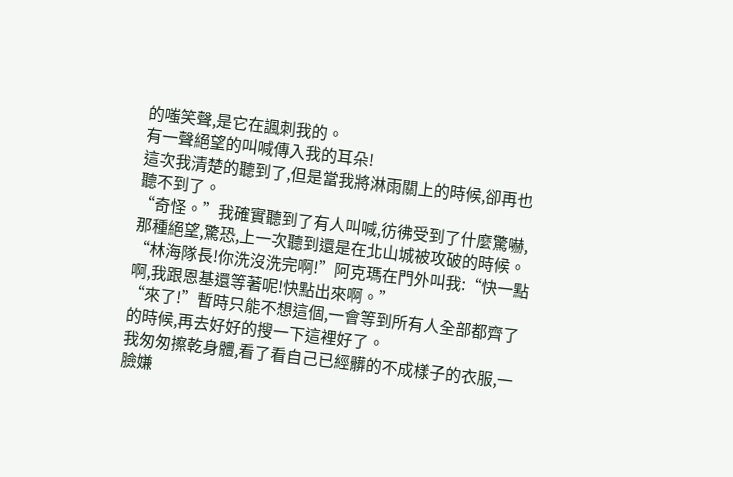的嗤笑聲,是它在諷刺我的。
有一聲絕望的叫喊傳入我的耳朵!
這次我清楚的聽到了,但是當我將淋雨關上的時候,卻再也聽不到了。
“奇怪。”我確實聽到了有人叫喊,彷彿受到了什麼驚嚇,那種絕望,驚恐,上一次聽到還是在北山城被攻破的時候。
“林海隊長!你洗沒洗完啊!”阿克瑪在門外叫我:“快一點啊,我跟恩基還等著呢!快點出來啊。”
“來了!”暫時只能不想這個,一會等到所有人全部都齊了的時候,再去好好的搜一下這裡好了。
我匆匆擦乾身體,看了看自己已經髒的不成樣子的衣服,一臉嫌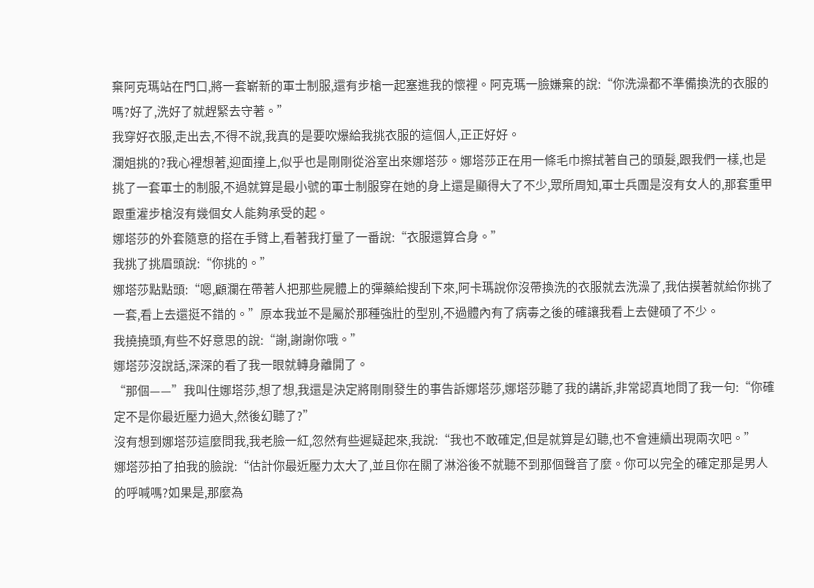棄阿克瑪站在門口,將一套嶄新的軍士制服,還有步槍一起塞進我的懷裡。阿克瑪一臉嫌棄的說:“你洗澡都不準備換洗的衣服的嗎?好了,洗好了就趕緊去守著。”
我穿好衣服,走出去,不得不說,我真的是要吹爆給我挑衣服的這個人,正正好好。
瀾姐挑的?我心裡想著,迎面撞上,似乎也是剛剛從浴室出來娜塔莎。娜塔莎正在用一條毛巾擦拭著自己的頭髮,跟我們一樣,也是挑了一套軍士的制服,不過就算是最小號的軍士制服穿在她的身上還是顯得大了不少,眾所周知,軍士兵團是沒有女人的,那套重甲跟重灌步槍沒有幾個女人能夠承受的起。
娜塔莎的外套隨意的搭在手臂上,看著我打量了一番說:“衣服還算合身。”
我挑了挑眉頭說:“你挑的。”
娜塔莎點點頭:“嗯,顧瀾在帶著人把那些屍體上的彈藥給搜刮下來,阿卡瑪說你沒帶換洗的衣服就去洗澡了,我估摸著就給你挑了一套,看上去還挺不錯的。”原本我並不是屬於那種強壯的型別,不過體內有了病毒之後的確讓我看上去健碩了不少。
我撓撓頭,有些不好意思的說:“謝,謝謝你哦。”
娜塔莎沒說話,深深的看了我一眼就轉身離開了。
“那個——”我叫住娜塔莎,想了想,我還是決定將剛剛發生的事告訴娜塔莎,娜塔莎聽了我的講訴,非常認真地問了我一句:“你確定不是你最近壓力過大,然後幻聽了?”
沒有想到娜塔莎這麼問我,我老臉一紅,忽然有些遲疑起來,我說:“我也不敢確定,但是就算是幻聽,也不會連續出現兩次吧。”
娜塔莎拍了拍我的臉說:“估計你最近壓力太大了,並且你在關了淋浴後不就聽不到那個聲音了麼。你可以完全的確定那是男人的呼喊嗎?如果是,那麼為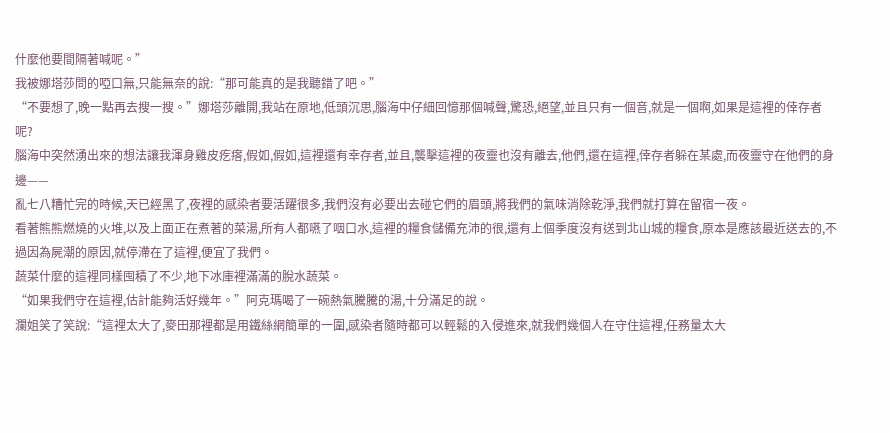什麼他要間隔著喊呢。”
我被娜塔莎問的啞口無,只能無奈的說:“那可能真的是我聽錯了吧。”
“不要想了,晚一點再去搜一搜。”娜塔莎離開,我站在原地,低頭沉思,腦海中仔細回憶那個喊聲,驚恐,絕望,並且只有一個音,就是一個啊,如果是這裡的倖存者呢?
腦海中突然湧出來的想法讓我渾身雞皮疙瘩,假如,假如,這裡還有幸存者,並且,襲擊這裡的夜靈也沒有離去,他們,還在這裡,倖存者躲在某處,而夜靈守在他們的身邊——
亂七八糟忙完的時候,天已經黑了,夜裡的感染者要活躍很多,我們沒有必要出去碰它們的眉頭,將我們的氣味消除乾淨,我們就打算在留宿一夜。
看著熊熊燃燒的火堆,以及上面正在煮著的菜湯,所有人都嚥了咽口水,這裡的糧食儲備充沛的很,還有上個季度沒有送到北山城的糧食,原本是應該最近送去的,不過因為屍潮的原因,就停滯在了這裡,便宜了我們。
蔬菜什麼的這裡同樣囤積了不少,地下冰庫裡滿滿的脫水蔬菜。
“如果我們守在這裡,估計能夠活好幾年。”阿克瑪喝了一碗熱氣騰騰的湯,十分滿足的說。
瀾姐笑了笑說:“這裡太大了,麥田那裡都是用鐵絲網簡單的一圍,感染者隨時都可以輕鬆的入侵進來,就我們幾個人在守住這裡,任務量太大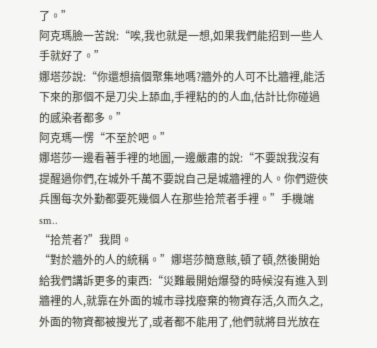了。”
阿克瑪臉一苦說:“唉,我也就是一想,如果我們能招到一些人手就好了。”
娜塔莎說:“你還想搞個聚集地嗎?牆外的人可不比牆裡,能活下來的那個不是刀尖上舔血,手裡粘的的人血,估計比你碰過的感染者都多。”
阿克瑪一愣“不至於吧。”
娜塔莎一邊看著手裡的地圖,一邊嚴肅的說:“不要說我沒有提醒過你們,在城外千萬不要說自己是城牆裡的人。你們遊俠兵團每次外勤都要死幾個人在那些拾荒者手裡。”手機端sm..
“拾荒者?”我問。
“對於牆外的人的統稱。”娜塔莎簡意賅,頓了頓,然後開始給我們講訴更多的東西:“災難最開始爆發的時候沒有進入到牆裡的人,就靠在外面的城市尋找廢棄的物資存活,久而久之,外面的物資都被搜光了,或者都不能用了,他們就將目光放在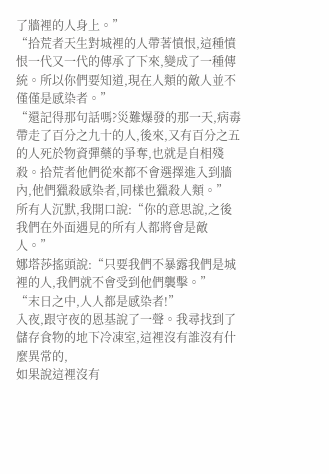了牆裡的人身上。”
“拾荒者天生對城裡的人帶著憤恨,這種憤恨一代又一代的傳承了下來,變成了一種傳統。所以你們要知道,現在人類的敵人並不僅僅是感染者。”
“還記得那句話嗎?災難爆發的那一天,病毒帶走了百分之九十的人,後來,又有百分之五的人死於物資彈藥的爭奪,也就是自相殘殺。拾荒者他們從來都不會選擇進入到牆內,他們獵殺感染者,同樣也獵殺人類。”
所有人沉默,我開口說:“你的意思說,之後我們在外面遇見的所有人都將會是敵人。”
娜塔莎搖頭說:“只要我們不暴露我們是城裡的人,我們就不會受到他們襲擊。”
“末日之中,人人都是感染者!”
入夜,跟守夜的恩基說了一聲。我尋找到了儲存食物的地下冷凍室,這裡沒有誰沒有什麼異常的,
如果說這裡沒有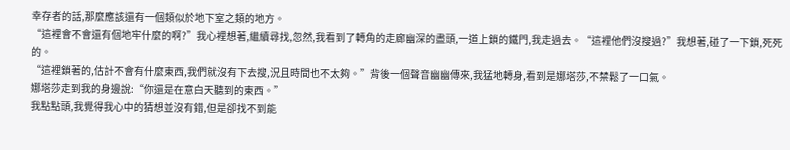幸存者的話,那麼應該還有一個類似於地下室之類的地方。
“這裡會不會還有個地牢什麼的啊?”我心裡想著,繼續尋找,忽然,我看到了轉角的走廊幽深的盡頭,一道上鎖的鐵門,我走過去。“這裡他們沒搜過?”我想著,碰了一下鎖,死死的。
“這裡鎖著的,估計不會有什麼東西,我們就沒有下去搜,況且時間也不太夠。”背後一個聲音幽幽傳來,我猛地轉身,看到是娜塔莎,不禁鬆了一口氣。
娜塔莎走到我的身邊說:“你還是在意白天聽到的東西。”
我點點頭,我覺得我心中的猜想並沒有錯,但是卻找不到能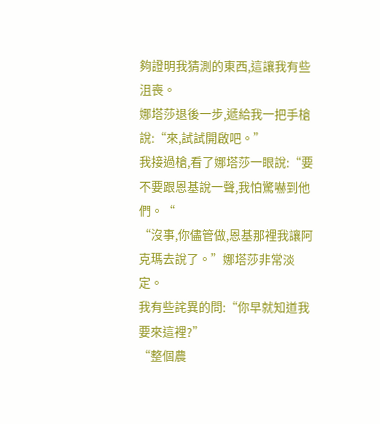夠證明我猜測的東西,這讓我有些沮喪。
娜塔莎退後一步,遞給我一把手槍說:“來,試試開啟吧。”
我接過槍,看了娜塔莎一眼說:“要不要跟恩基說一聲,我怕驚嚇到他們。“
“沒事,你儘管做,恩基那裡我讓阿克瑪去說了。”娜塔莎非常淡定。
我有些詫異的問:“你早就知道我要來這裡?”
“整個農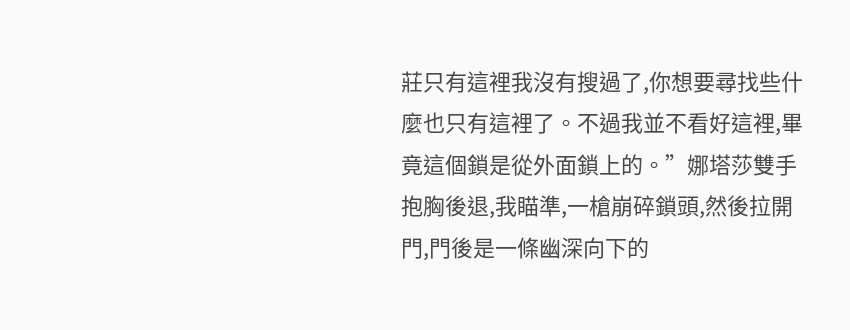莊只有這裡我沒有搜過了,你想要尋找些什麼也只有這裡了。不過我並不看好這裡,畢竟這個鎖是從外面鎖上的。”娜塔莎雙手抱胸後退,我瞄準,一槍崩碎鎖頭,然後拉開門,門後是一條幽深向下的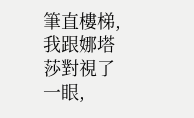筆直樓梯,我跟娜塔莎對視了一眼,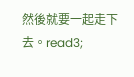然後就要一起走下去。read3;